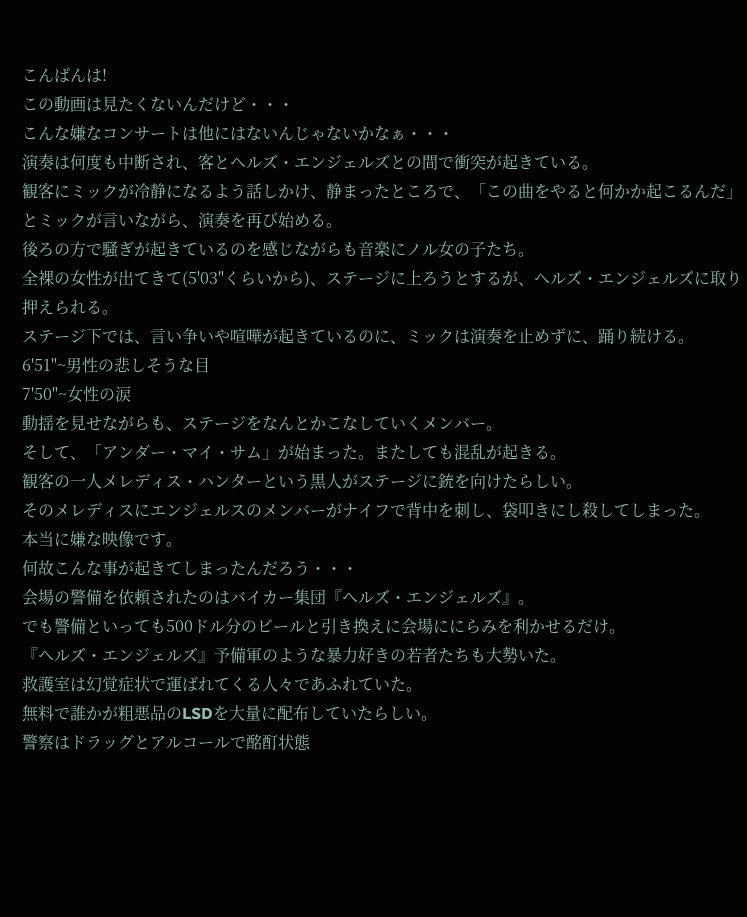こんばんは!
この動画は見たくないんだけど・・・
こんな嫌なコンサートは他にはないんじゃないかなぁ・・・
演奏は何度も中断され、客とヘルズ・エンジェルズとの間で衝突が起きている。
観客にミックが冷静になるよう話しかけ、静まったところで、「この曲をやると何かか起こるんだ」とミックが言いながら、演奏を再び始める。
後ろの方で騒ぎが起きているのを感じながらも音楽にノル女の子たち。
全裸の女性が出てきて(5'03"くらいから)、ステージに上ろうとするが、ヘルズ・エンジェルズに取り押えられる。
ステージ下では、言い争いや喧嘩が起きているのに、ミックは演奏を止めずに、踊り続ける。
6'51"~男性の悲しそうな目
7'50"~女性の涙
動揺を見せながらも、ステージをなんとかこなしていくメンバー。
そして、「アンダー・マイ・サム」が始まった。またしても混乱が起きる。
観客の一人メレディス・ハンターという黒人がステージに銃を向けたらしい。
そのメレディスにエンジェルスのメンバーがナイフで背中を刺し、袋叩きにし殺してしまった。
本当に嫌な映像です。
何故こんな事が起きてしまったんだろう・・・
会場の警備を依頼されたのはバイカー集団『ヘルズ・エンジェルズ』。
でも警備といっても500ドル分のビールと引き換えに会場ににらみを利かせるだけ。
『ヘルズ・エンジェルズ』予備軍のような暴力好きの若者たちも大勢いた。
救護室は幻覚症状で運ばれてくる人々であふれていた。
無料で誰かが粗悪品のLSDを大量に配布していたらしい。
警察はドラッグとアルコールで酩酊状態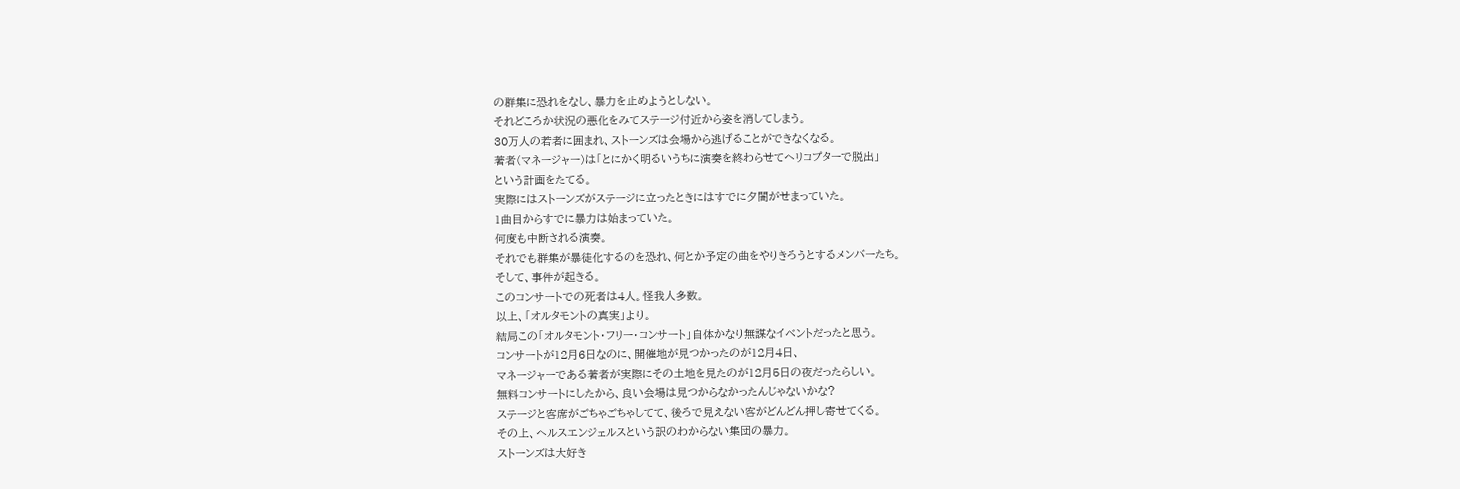の群集に恐れをなし、暴力を止めようとしない。
それどころか状況の悪化をみてステージ付近から姿を消してしまう。
30万人の若者に囲まれ、ストーンズは会場から逃げることができなくなる。
著者(マネージャー)は「とにかく明るいうちに演奏を終わらせてヘリコプターで脱出」
という計画をたてる。
実際にはストーンズがステージに立ったときにはすでに夕闇がせまっていた。
1曲目からすでに暴力は始まっていた。
何度も中断される演奏。
それでも群集が暴徒化するのを恐れ、何とか予定の曲をやりきろうとするメンバーたち。
そして、事件が起きる。
このコンサートでの死者は4人。怪我人多数。
以上、「オルタモントの真実」より。
結局この「オルタモント・フリー・コンサート」自体かなり無謀なイベントだったと思う。
コンサートが12月6日なのに、開催地が見つかったのが12月4日、
マネージャーである著者が実際にその土地を見たのが12月5日の夜だったらしい。
無料コンサートにしたから、良い会場は見つからなかったんじゃないかな?
ステージと客席がごちゃごちゃしてて、後ろで見えない客がどんどん押し寄せてくる。
その上、ヘルスエンジェルスという訳のわからない集団の暴力。
ストーンズは大好き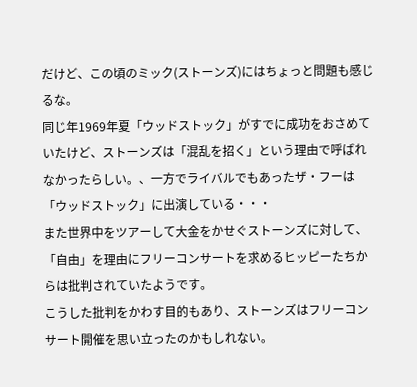だけど、この頃のミック(ストーンズ)にはちょっと問題も感じるな。
同じ年1969年夏「ウッドストック」がすでに成功をおさめていたけど、ストーンズは「混乱を招く」という理由で呼ばれなかったらしい。、一方でライバルでもあったザ・フーは「ウッドストック」に出演している・・・
また世界中をツアーして大金をかせぐストーンズに対して、「自由」を理由にフリーコンサートを求めるヒッピーたちからは批判されていたようです。
こうした批判をかわす目的もあり、ストーンズはフリーコンサート開催を思い立ったのかもしれない。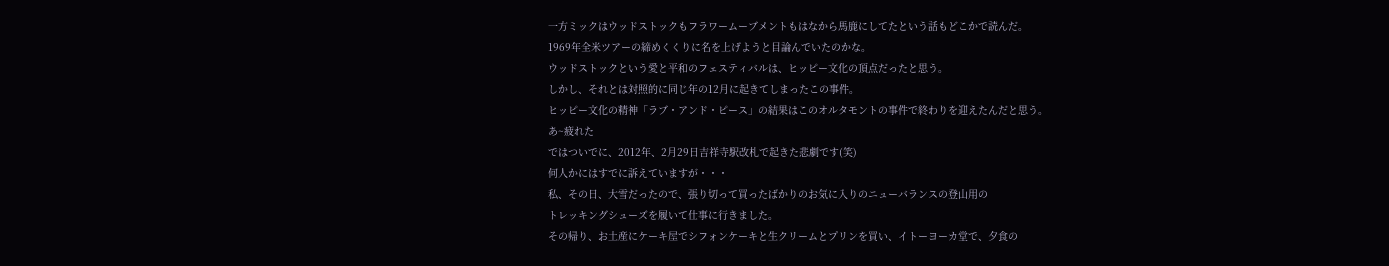一方ミックはウッドストックもフラワームーブメントもはなから馬鹿にしてたという話もどこかで読んだ。
1969年全米ツアーの締めくくりに名を上げようと目論んでいたのかな。
ウッドストックという愛と平和のフェスティバルは、ヒッピー文化の頂点だったと思う。
しかし、それとは対照的に同じ年の12月に起きてしまったこの事件。
ヒッピー文化の精神「ラブ・アンド・ピース」の結果はこのオルタモントの事件で終わりを迎えたんだと思う。
あ~疲れた
ではついでに、2012年、2月29日吉祥寺駅改札で起きた悲劇です(笑)
何人かにはすでに訴えていますが・・・
私、その日、大雪だったので、張り切って買ったばかりのお気に入りのニューバランスの登山用の
トレッキングシューズを履いて仕事に行きました。
その帰り、お土産にケーキ屋でシフォンケーキと生クリームとプリンを買い、イトーヨーカ堂で、夕食の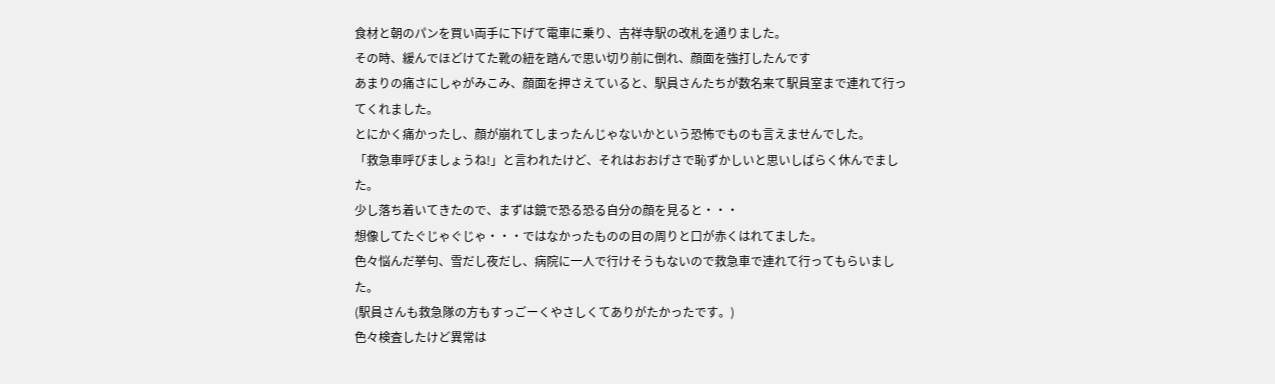食材と朝のパンを買い両手に下げて電車に乗り、吉祥寺駅の改札を通りました。
その時、緩んでほどけてた靴の紐を踏んで思い切り前に倒れ、顔面を強打したんです
あまりの痛さにしゃがみこみ、顔面を押さえていると、駅員さんたちが数名来て駅員室まで連れて行ってくれました。
とにかく痛かったし、顔が崩れてしまったんじゃないかという恐怖でものも言えませんでした。
「救急車呼びましょうね!」と言われたけど、それはおおげさで恥ずかしいと思いしばらく休んでました。
少し落ち着いてきたので、まずは鏡で恐る恐る自分の顔を見ると・・・
想像してたぐじゃぐじゃ・・・ではなかったものの目の周りと口が赤くはれてました。
色々悩んだ挙句、雪だし夜だし、病院に一人で行けそうもないので救急車で連れて行ってもらいました。
(駅員さんも救急隊の方もすっごーくやさしくてありがたかったです。)
色々検査したけど異常は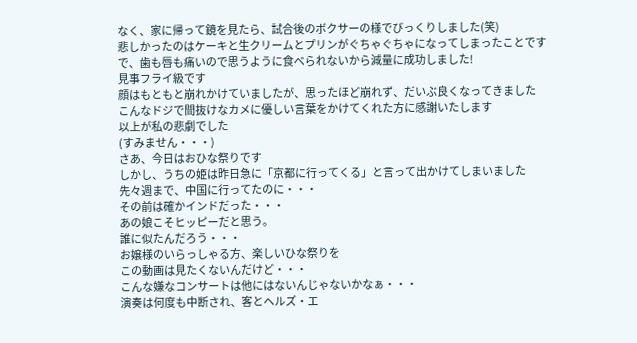なく、家に帰って鏡を見たら、試合後のボクサーの様でびっくりしました(笑)
悲しかったのはケーキと生クリームとプリンがぐちゃぐちゃになってしまったことです
で、歯も唇も痛いので思うように食べられないから減量に成功しました!
見事フライ級です
顔はもともと崩れかけていましたが、思ったほど崩れず、だいぶ良くなってきました
こんなドジで間抜けなカメに優しい言葉をかけてくれた方に感謝いたします
以上が私の悲劇でした
(すみません・・・)
さあ、今日はおひな祭りです
しかし、うちの姫は昨日急に「京都に行ってくる」と言って出かけてしまいました
先々週まで、中国に行ってたのに・・・
その前は確かインドだった・・・
あの娘こそヒッピーだと思う。
誰に似たんだろう・・・
お嬢様のいらっしゃる方、楽しいひな祭りを
この動画は見たくないんだけど・・・
こんな嫌なコンサートは他にはないんじゃないかなぁ・・・
演奏は何度も中断され、客とヘルズ・エ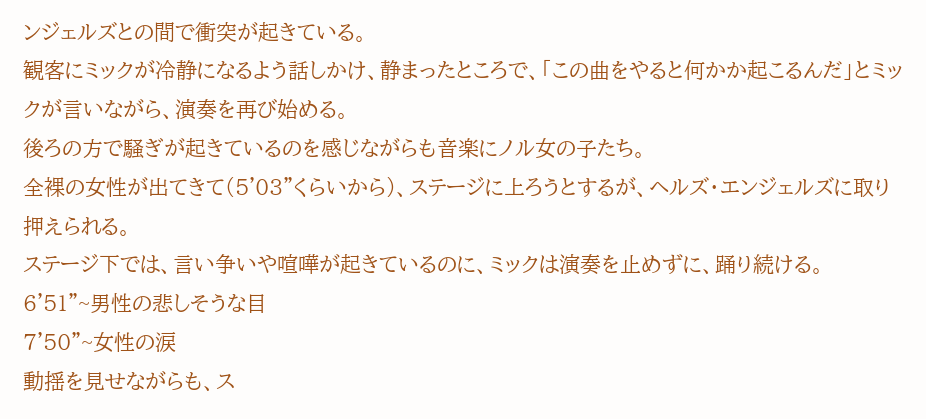ンジェルズとの間で衝突が起きている。
観客にミックが冷静になるよう話しかけ、静まったところで、「この曲をやると何かか起こるんだ」とミックが言いながら、演奏を再び始める。
後ろの方で騒ぎが起きているのを感じながらも音楽にノル女の子たち。
全裸の女性が出てきて(5'03"くらいから)、ステージに上ろうとするが、ヘルズ・エンジェルズに取り押えられる。
ステージ下では、言い争いや喧嘩が起きているのに、ミックは演奏を止めずに、踊り続ける。
6'51"~男性の悲しそうな目
7'50"~女性の涙
動揺を見せながらも、ス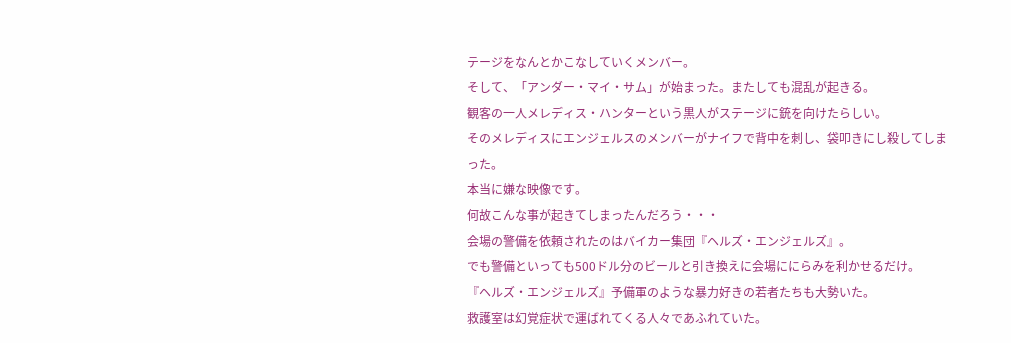テージをなんとかこなしていくメンバー。
そして、「アンダー・マイ・サム」が始まった。またしても混乱が起きる。
観客の一人メレディス・ハンターという黒人がステージに銃を向けたらしい。
そのメレディスにエンジェルスのメンバーがナイフで背中を刺し、袋叩きにし殺してしまった。
本当に嫌な映像です。
何故こんな事が起きてしまったんだろう・・・
会場の警備を依頼されたのはバイカー集団『ヘルズ・エンジェルズ』。
でも警備といっても500ドル分のビールと引き換えに会場ににらみを利かせるだけ。
『ヘルズ・エンジェルズ』予備軍のような暴力好きの若者たちも大勢いた。
救護室は幻覚症状で運ばれてくる人々であふれていた。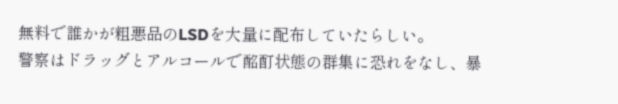無料で誰かが粗悪品のLSDを大量に配布していたらしい。
警察はドラッグとアルコールで酩酊状態の群集に恐れをなし、暴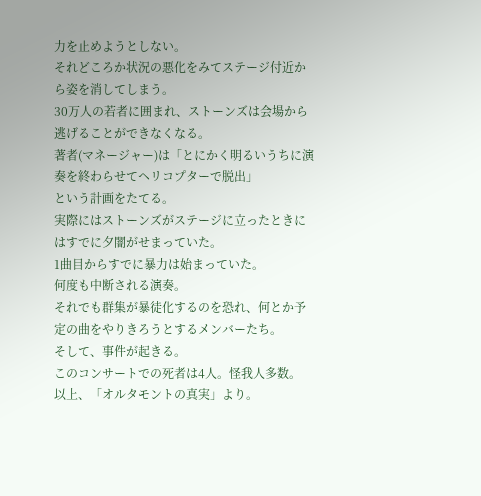力を止めようとしない。
それどころか状況の悪化をみてステージ付近から姿を消してしまう。
30万人の若者に囲まれ、ストーンズは会場から逃げることができなくなる。
著者(マネージャー)は「とにかく明るいうちに演奏を終わらせてヘリコプターで脱出」
という計画をたてる。
実際にはストーンズがステージに立ったときにはすでに夕闇がせまっていた。
1曲目からすでに暴力は始まっていた。
何度も中断される演奏。
それでも群集が暴徒化するのを恐れ、何とか予定の曲をやりきろうとするメンバーたち。
そして、事件が起きる。
このコンサートでの死者は4人。怪我人多数。
以上、「オルタモントの真実」より。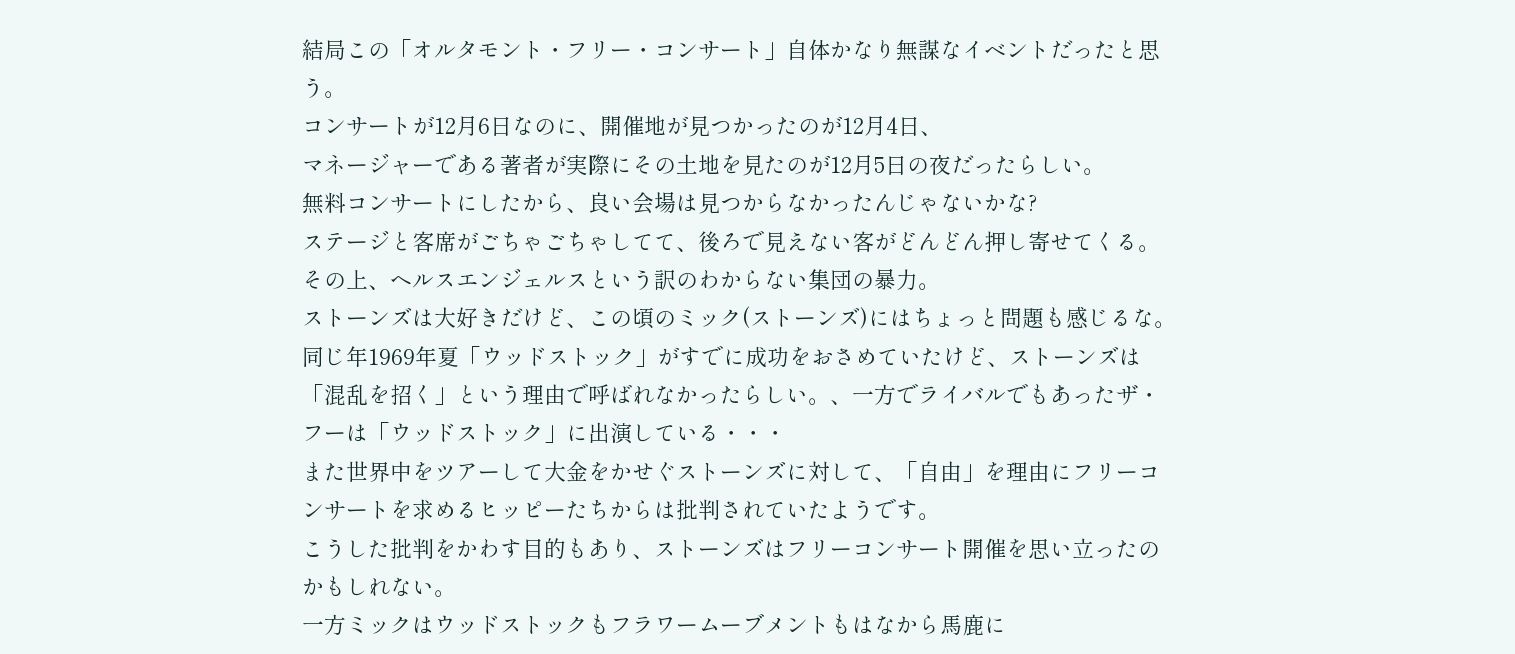結局この「オルタモント・フリー・コンサート」自体かなり無謀なイベントだったと思う。
コンサートが12月6日なのに、開催地が見つかったのが12月4日、
マネージャーである著者が実際にその土地を見たのが12月5日の夜だったらしい。
無料コンサートにしたから、良い会場は見つからなかったんじゃないかな?
ステージと客席がごちゃごちゃしてて、後ろで見えない客がどんどん押し寄せてくる。
その上、ヘルスエンジェルスという訳のわからない集団の暴力。
ストーンズは大好きだけど、この頃のミック(ストーンズ)にはちょっと問題も感じるな。
同じ年1969年夏「ウッドストック」がすでに成功をおさめていたけど、ストーンズは「混乱を招く」という理由で呼ばれなかったらしい。、一方でライバルでもあったザ・フーは「ウッドストック」に出演している・・・
また世界中をツアーして大金をかせぐストーンズに対して、「自由」を理由にフリーコンサートを求めるヒッピーたちからは批判されていたようです。
こうした批判をかわす目的もあり、ストーンズはフリーコンサート開催を思い立ったのかもしれない。
一方ミックはウッドストックもフラワームーブメントもはなから馬鹿に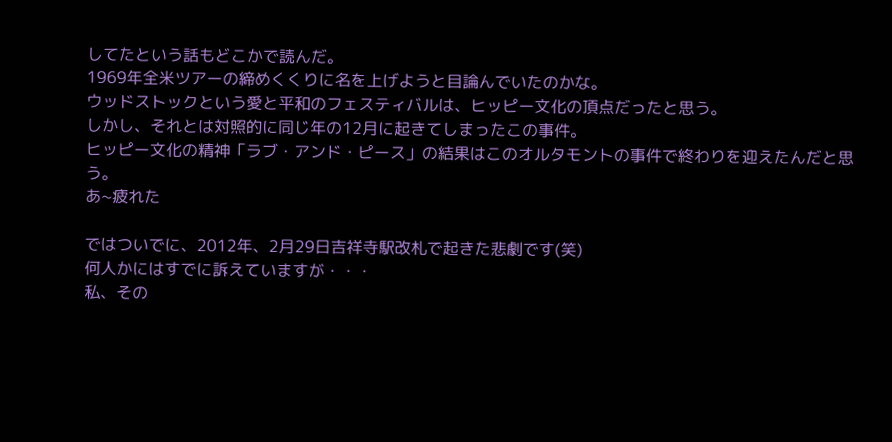してたという話もどこかで読んだ。
1969年全米ツアーの締めくくりに名を上げようと目論んでいたのかな。
ウッドストックという愛と平和のフェスティバルは、ヒッピー文化の頂点だったと思う。
しかし、それとは対照的に同じ年の12月に起きてしまったこの事件。
ヒッピー文化の精神「ラブ・アンド・ピース」の結果はこのオルタモントの事件で終わりを迎えたんだと思う。
あ~疲れた

ではついでに、2012年、2月29日吉祥寺駅改札で起きた悲劇です(笑)
何人かにはすでに訴えていますが・・・
私、その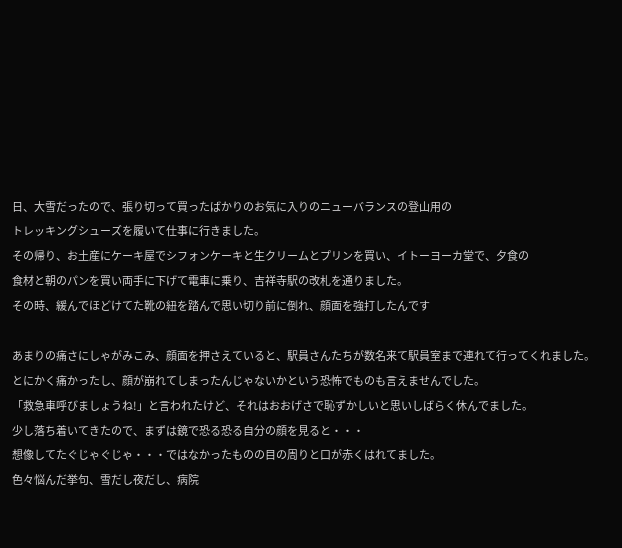日、大雪だったので、張り切って買ったばかりのお気に入りのニューバランスの登山用の
トレッキングシューズを履いて仕事に行きました。
その帰り、お土産にケーキ屋でシフォンケーキと生クリームとプリンを買い、イトーヨーカ堂で、夕食の
食材と朝のパンを買い両手に下げて電車に乗り、吉祥寺駅の改札を通りました。
その時、緩んでほどけてた靴の紐を踏んで思い切り前に倒れ、顔面を強打したんです

あまりの痛さにしゃがみこみ、顔面を押さえていると、駅員さんたちが数名来て駅員室まで連れて行ってくれました。
とにかく痛かったし、顔が崩れてしまったんじゃないかという恐怖でものも言えませんでした。
「救急車呼びましょうね!」と言われたけど、それはおおげさで恥ずかしいと思いしばらく休んでました。
少し落ち着いてきたので、まずは鏡で恐る恐る自分の顔を見ると・・・
想像してたぐじゃぐじゃ・・・ではなかったものの目の周りと口が赤くはれてました。
色々悩んだ挙句、雪だし夜だし、病院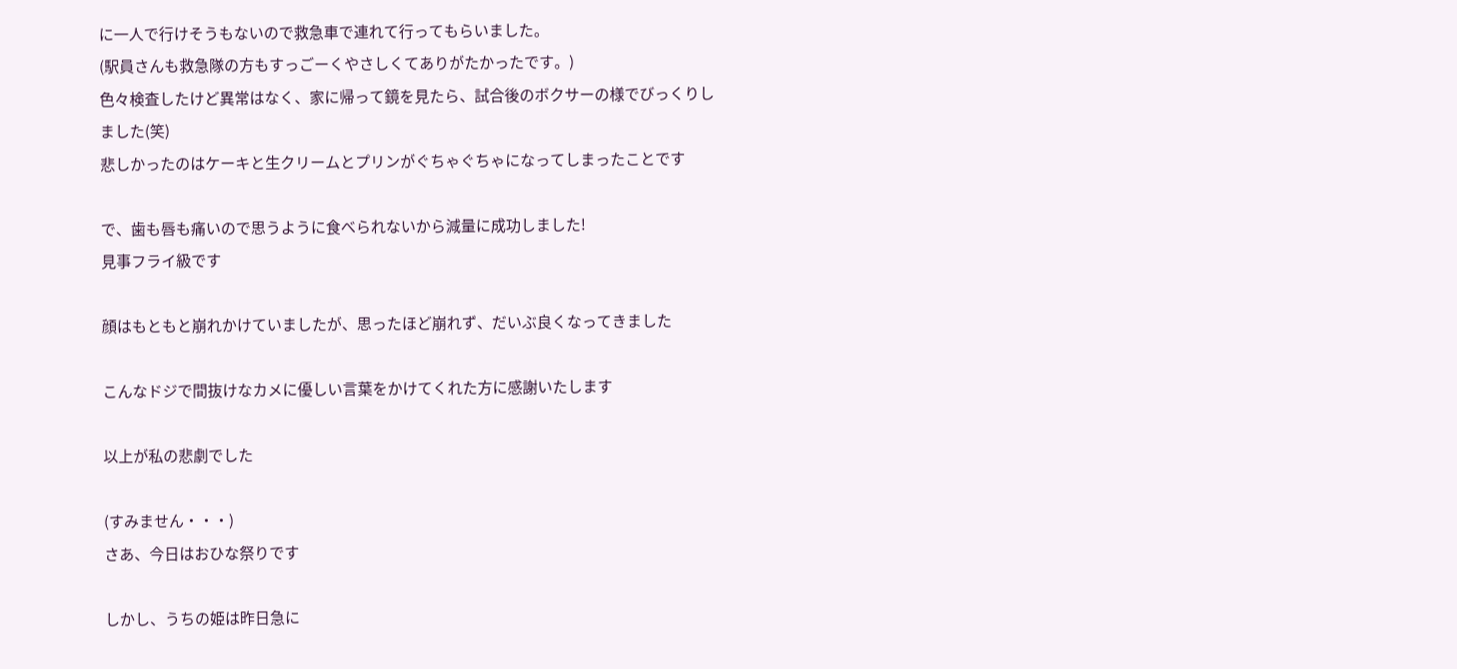に一人で行けそうもないので救急車で連れて行ってもらいました。
(駅員さんも救急隊の方もすっごーくやさしくてありがたかったです。)
色々検査したけど異常はなく、家に帰って鏡を見たら、試合後のボクサーの様でびっくりしました(笑)
悲しかったのはケーキと生クリームとプリンがぐちゃぐちゃになってしまったことです

で、歯も唇も痛いので思うように食べられないから減量に成功しました!
見事フライ級です

顔はもともと崩れかけていましたが、思ったほど崩れず、だいぶ良くなってきました

こんなドジで間抜けなカメに優しい言葉をかけてくれた方に感謝いたします

以上が私の悲劇でした

(すみません・・・)
さあ、今日はおひな祭りです

しかし、うちの姫は昨日急に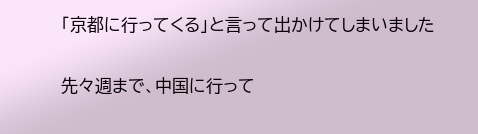「京都に行ってくる」と言って出かけてしまいました

先々週まで、中国に行って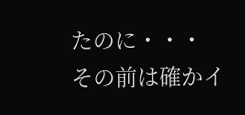たのに・・・
その前は確かイ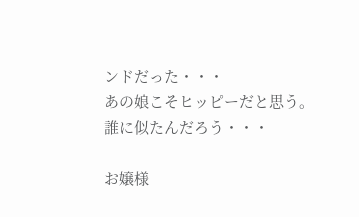ンドだった・・・
あの娘こそヒッピーだと思う。
誰に似たんだろう・・・

お嬢様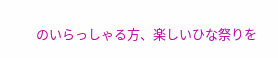のいらっしゃる方、楽しいひな祭りを